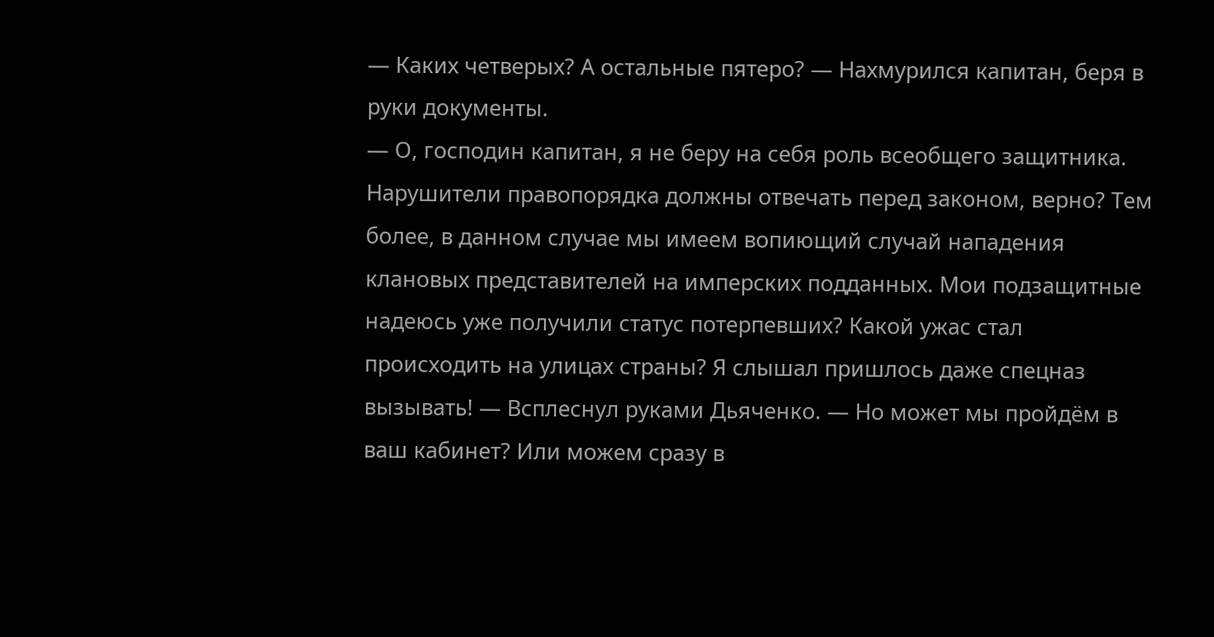— Каких четверых? А остальные пятеро? — Нахмурился капитан, беря в руки документы.
— О, господин капитан, я не беру на себя роль всеобщего защитника. Нарушители правопорядка должны отвечать перед законом, верно? Тем более, в данном случае мы имеем вопиющий случай нападения клановых представителей на имперских подданных. Мои подзащитные надеюсь уже получили статус потерпевших? Какой ужас стал происходить на улицах страны? Я слышал пришлось даже спецназ вызывать! — Всплеснул руками Дьяченко. — Но может мы пройдём в ваш кабинет? Или можем сразу в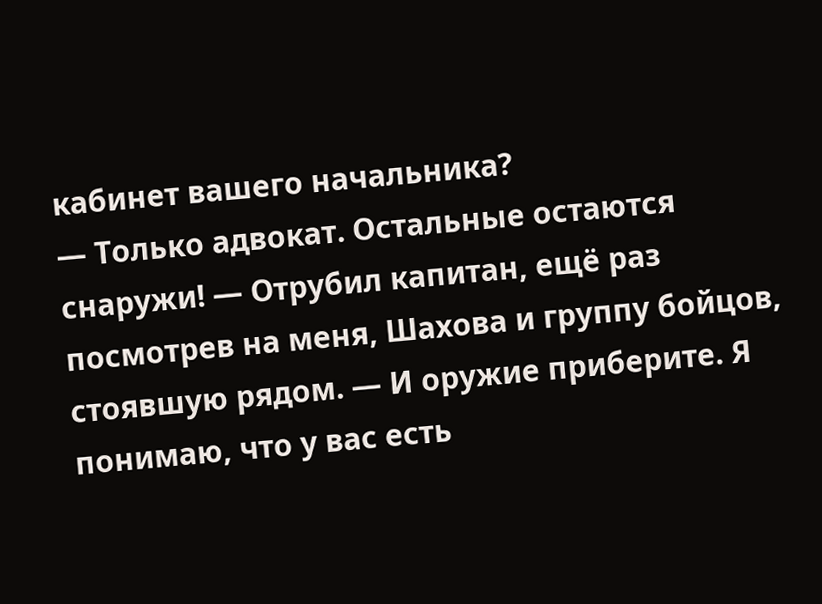кабинет вашего начальника?
— Только адвокат. Остальные остаются снаружи! — Отрубил капитан, ещё раз посмотрев на меня, Шахова и группу бойцов, стоявшую рядом. — И оружие приберите. Я понимаю, что у вас есть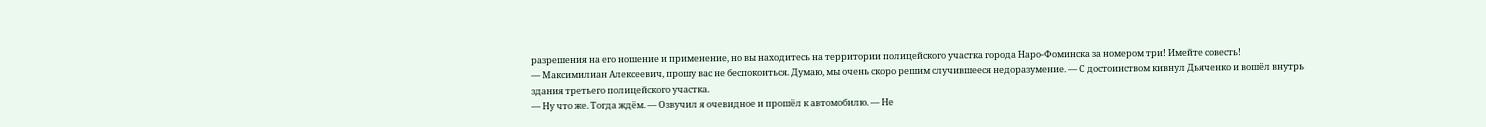разрешения на его ношение и применение, но вы находитесь на территории полицейского участка города Наро-Фоминска за номером три! Имейте совесть!
— Максимилиан Алексеевич, прошу вас не беспокоиться. Думаю, мы очень скоро решим случившееся недоразумение. — С достоинством кивнул Дьяченко и вошёл внутрь здания третьего полицейского участка.
— Ну что же. Тогда ждём. — Озвучил я очевидное и прошёл к автомобилю. — Не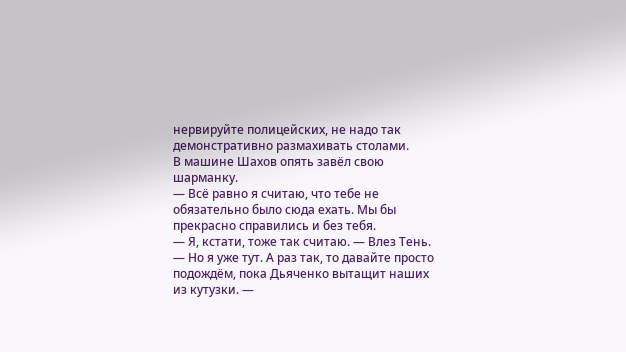нервируйте полицейских, не надо так демонстративно размахивать столами.
В машине Шахов опять завёл свою шарманку.
— Всё равно я считаю, что тебе не обязательно было сюда ехать. Мы бы прекрасно справились и без тебя.
— Я, кстати, тоже так считаю. — Влез Тень.
— Но я уже тут. А раз так, то давайте просто подождём, пока Дьяченко вытащит наших из кутузки. —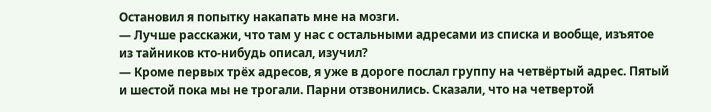Остановил я попытку накапать мне на мозги.
— Лучше расскажи, что там у нас с остальными адресами из списка и вообще, изъятое из тайников кто-нибудь описал, изучил?
— Кроме первых трёх адресов, я уже в дороге послал группу на четвёртый адрес. Пятый и шестой пока мы не трогали. Парни отзвонились. Сказали, что на четвертой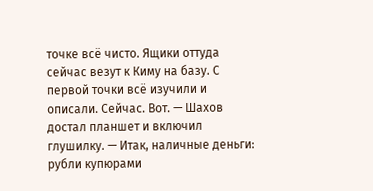точке всё чисто. Ящики оттуда сейчас везут к Киму на базу. С первой точки всё изучили и описали. Сейчас. Вот. — Шахов достал планшет и включил глушилку. — Итак, наличные деньги: рубли купюрами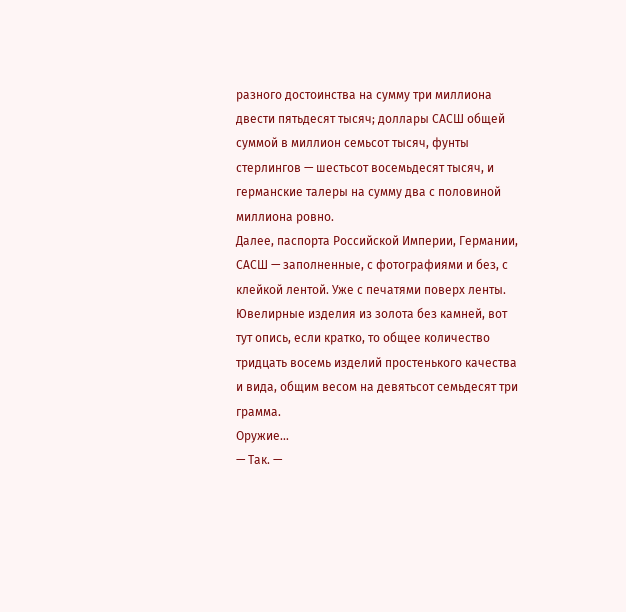разного достоинства на сумму три миллиона двести пятьдесят тысяч; доллары САСШ общей суммой в миллион семьсот тысяч, фунты стерлингов — шестьсот восемьдесят тысяч, и германские талеры на сумму два с половиной миллиона ровно.
Далее, паспорта Российской Империи, Германии, САСШ — заполненные, с фотографиями и без, с клейкой лентой. Уже с печатями поверх ленты. Ювелирные изделия из золота без камней, вот тут опись, если кратко, то общее количество тридцать восемь изделий простенького качества и вида, общим весом на девятьсот семьдесят три грамма.
Оружие…
— Так. —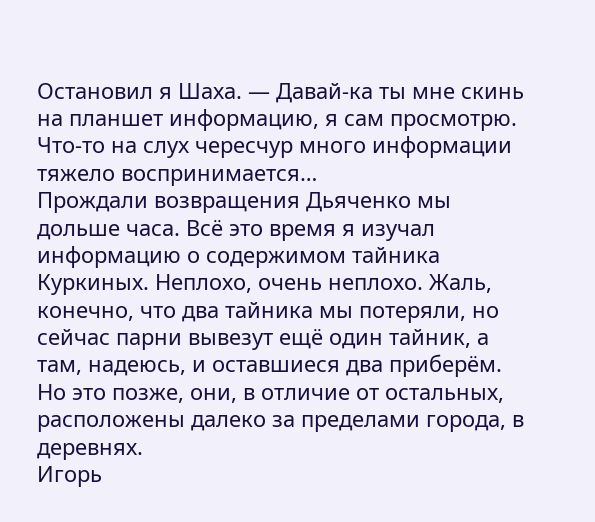Остановил я Шаха. — Давай-ка ты мне скинь на планшет информацию, я сам просмотрю. Что-то на слух чересчур много информации тяжело воспринимается…
Прождали возвращения Дьяченко мы дольше часа. Всё это время я изучал информацию о содержимом тайника Куркиных. Неплохо, очень неплохо. Жаль, конечно, что два тайника мы потеряли, но сейчас парни вывезут ещё один тайник, а там, надеюсь, и оставшиеся два приберём. Но это позже, они, в отличие от остальных, расположены далеко за пределами города, в деревнях.
Игорь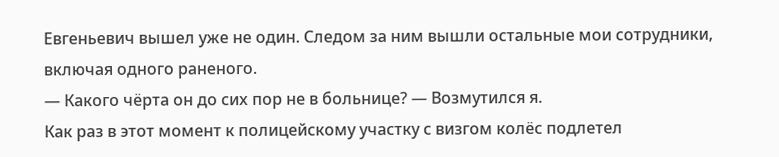Евгеньевич вышел уже не один. Следом за ним вышли остальные мои сотрудники, включая одного раненого.
— Какого чёрта он до сих пор не в больнице? — Возмутился я.
Как раз в этот момент к полицейскому участку с визгом колёс подлетел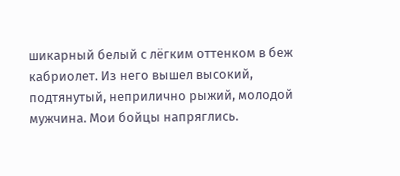шикарный белый с лёгким оттенком в беж кабриолет. Из него вышел высокий, подтянутый, неприлично рыжий, молодой мужчина. Мои бойцы напряглись.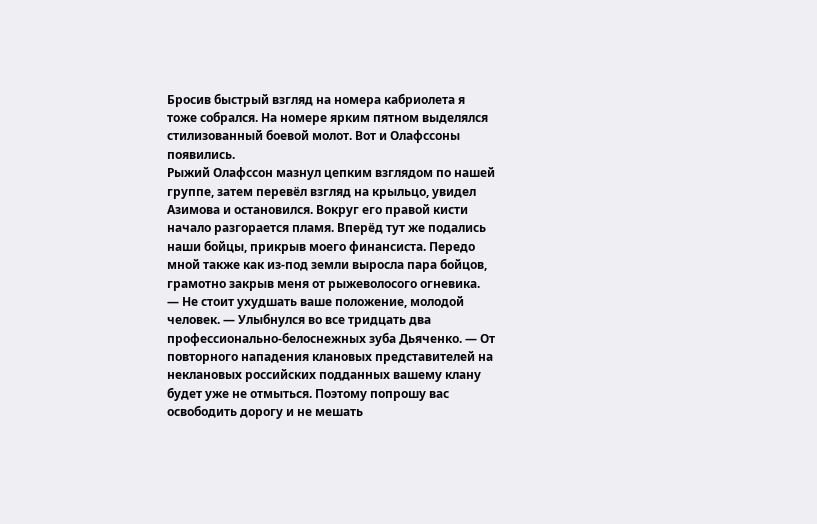Бросив быстрый взгляд на номера кабриолета я тоже собрался. На номере ярким пятном выделялся стилизованный боевой молот. Вот и Олафссоны появились.
Рыжий Олафссон мазнул цепким взглядом по нашей группе, затем перевёл взгляд на крыльцо, увидел Азимова и остановился. Вокруг его правой кисти начало разгорается пламя. Вперёд тут же подались наши бойцы, прикрыв моего финансиста. Передо мной также как из-под земли выросла пара бойцов, грамотно закрыв меня от рыжеволосого огневика.
— Не стоит ухудшать ваше положение, молодой человек. — Улыбнулся во все тридцать два профессионально-белоснежных зуба Дьяченко. — От повторного нападения клановых представителей на неклановых российских подданных вашему клану будет уже не отмыться. Поэтому попрошу вас освободить дорогу и не мешать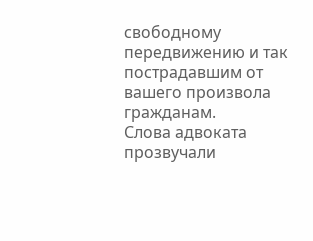свободному передвижению и так пострадавшим от вашего произвола гражданам.
Слова адвоката прозвучали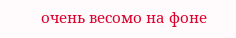очень весомо на фоне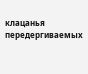клацанья передергиваемых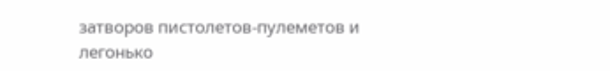затворов пистолетов-пулеметов и легонько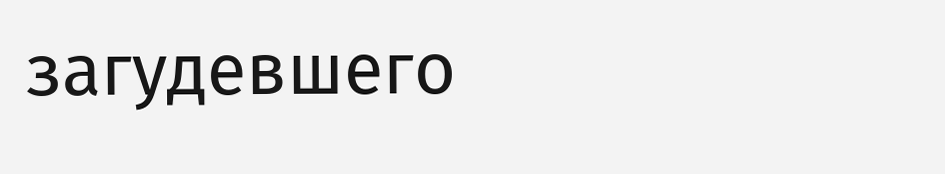загудевшего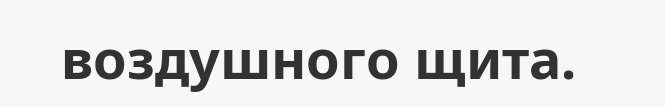воздушного щита.